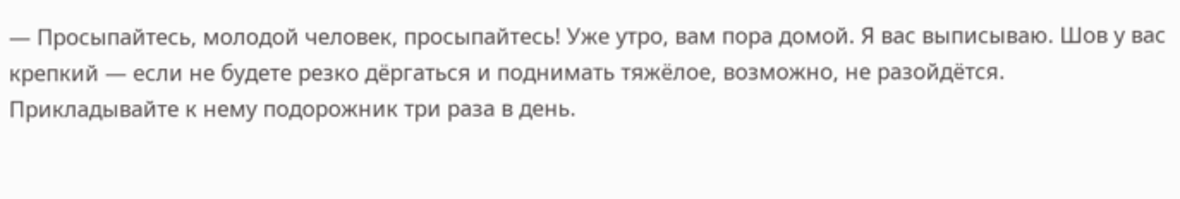— Просыпайтесь, молодой человек, просыпайтесь! Уже утро, вам пора домой. Я вас выписываю. Шов у вас крепкий — если не будете резко дёргаться и поднимать тяжёлое, возможно, не разойдётся. Прикладывайте к нему подорожник три раза в день.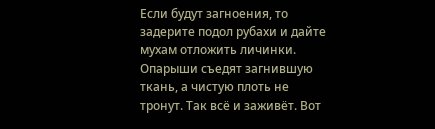Если будут загноения, то задерите подол рубахи и дайте мухам отложить личинки. Опарыши съедят загнившую ткань, а чистую плоть не тронут. Так всё и заживёт. Вот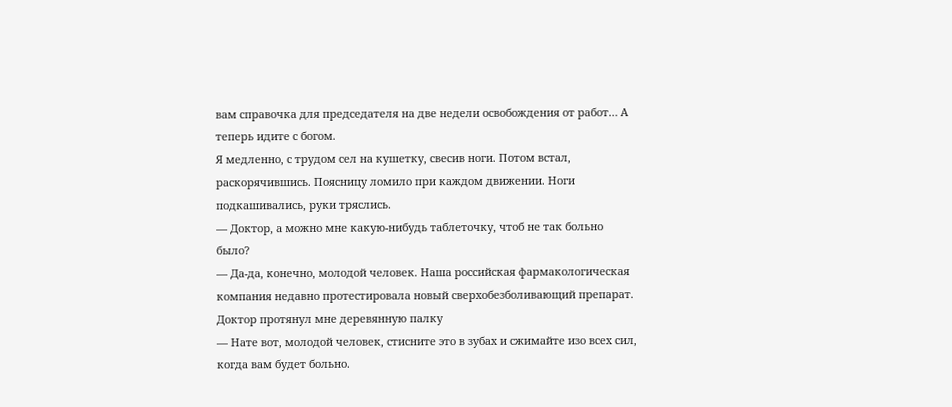вам справочка для председателя на две недели освобождения от работ… А теперь идите с богом.
Я медленно, с трудом сел на кушетку, свесив ноги. Потом встал, раскорячившись. Поясницу ломило при каждом движении. Ноги подкашивались, руки тряслись.
— Доктор, а можно мне какую-нибудь таблеточку, чтоб не так больно было?
— Да-да, конечно, молодой человек. Наша российская фармакологическая компания недавно протестировала новый сверхобезболивающий препарат.
Доктор протянул мне деревянную палку
— Нате вот, молодой человек, стисните это в зубах и сжимайте изо всех сил, когда вам будет больно.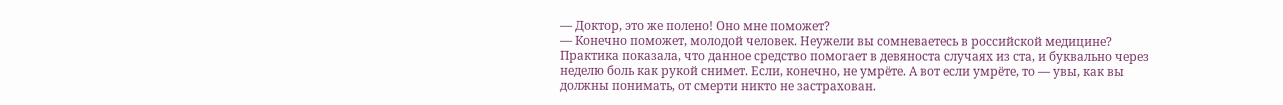— Доктор, это же полено! Оно мне поможет?
— Конечно поможет, молодой человек. Неужели вы сомневаетесь в российской медицине? Практика показала, что данное средство помогает в девяноста случаях из ста, и буквально через неделю боль как рукой снимет. Если, конечно, не умрёте. А вот если умрёте, то — увы, как вы должны понимать, от смерти никто не застрахован.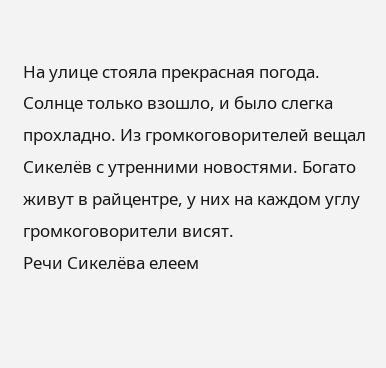На улице стояла прекрасная погода. Солнце только взошло, и было слегка прохладно. Из громкоговорителей вещал Сикелёв с утренними новостями. Богато живут в райцентре, у них на каждом углу громкоговорители висят.
Речи Сикелёва елеем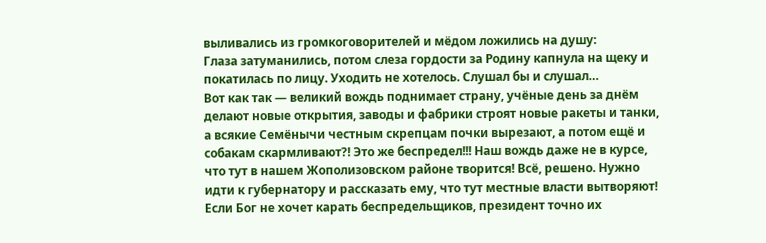выливались из громкоговорителей и мёдом ложились на душу:
Глаза затуманились, потом слеза гордости за Родину капнула на щеку и покатилась по лицу. Уходить не хотелось. Слушал бы и слушал…
Вот как так — великий вождь поднимает страну, учёные день за днём делают новые открытия, заводы и фабрики строят новые ракеты и танки, а всякие Семёнычи честным скрепцам почки вырезают, а потом ещё и собакам скармливают?! Это же беспредел!!! Наш вождь даже не в курсе, что тут в нашем Жополизовском районе творится! Всё, решено. Нужно идти к губернатору и рассказать ему, что тут местные власти вытворяют! Если Бог не хочет карать беспредельщиков, президент точно их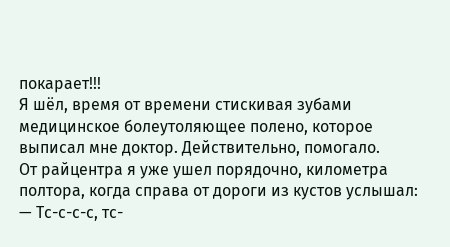покарает!!!
Я шёл, время от времени стискивая зубами медицинское болеутоляющее полено, которое выписал мне доктор. Действительно, помогало.
От райцентра я уже ушел порядочно, километра полтора, когда справа от дороги из кустов услышал:
— Тс-с-с-с, тс-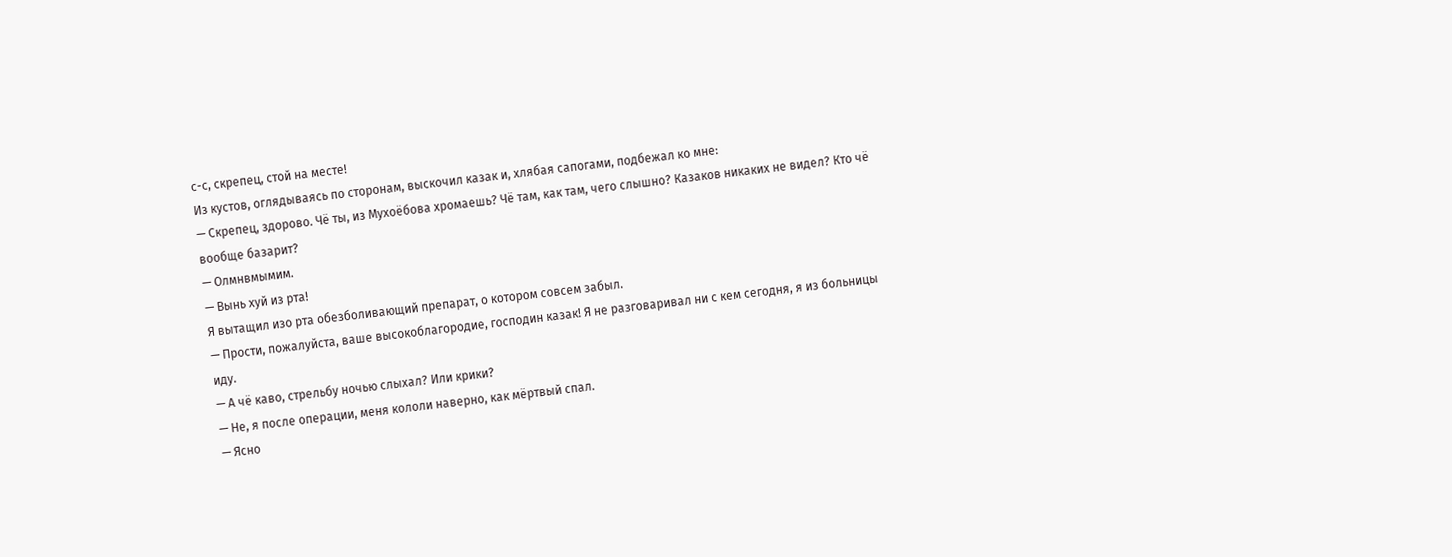с-с, скрепец, стой на месте!
Из кустов, оглядываясь по сторонам, выскочил казак и, хлябая сапогами, подбежал ко мне:
— Скрепец, здорово. Чё ты, из Мухоёбова хромаешь? Чё там, как там, чего слышно? Казаков никаких не видел? Кто чё вообще базарит?
— Олмнвмымим.
— Вынь хуй из рта!
Я вытащил изо рта обезболивающий препарат, о котором совсем забыл.
— Прости, пожалуйста, ваше высокоблагородие, господин казак! Я не разговаривал ни с кем сегодня, я из больницы иду.
— А чё каво, стрельбу ночью слыхал? Или крики?
— Не, я после операции, меня кололи наверно, как мёртвый спал.
— Ясно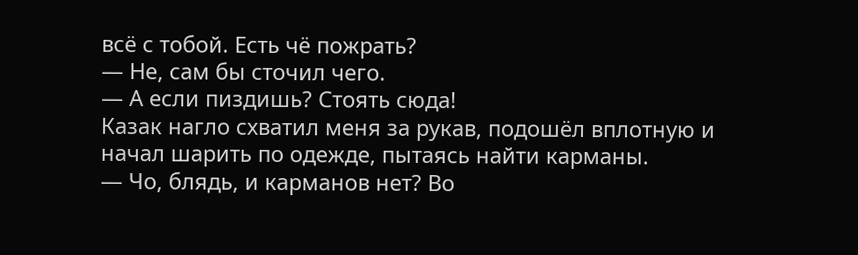всё с тобой. Есть чё пожрать?
— Не, сам бы сточил чего.
— А если пиздишь? Стоять сюда!
Казак нагло схватил меня за рукав, подошёл вплотную и начал шарить по одежде, пытаясь найти карманы.
— Чо, блядь, и карманов нет? Во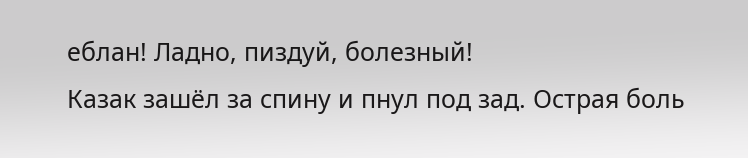еблан! Ладно, пиздуй, болезный!
Казак зашёл за спину и пнул под зад. Острая боль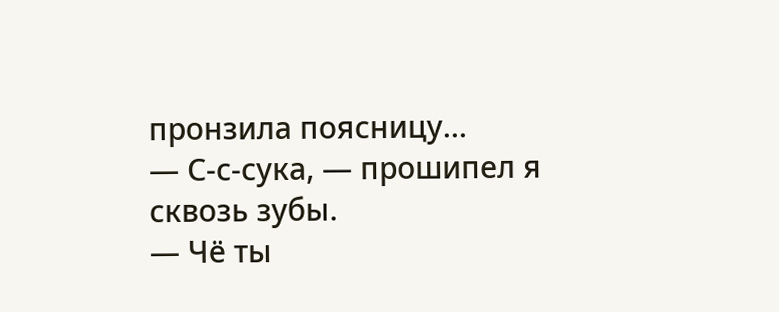пронзила поясницу…
— С-с-сука, — прошипел я сквозь зубы.
— Чё ты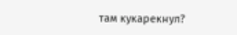там кукарекнул?